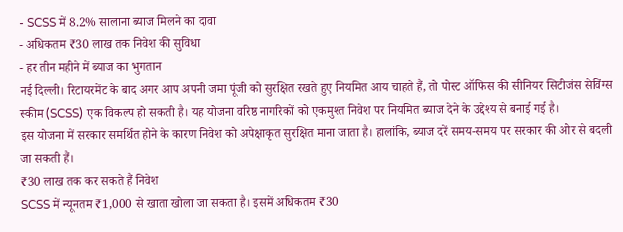- SCSS में 8.2% सालाना ब्याज मिलने का दावा
- अधिकतम ₹30 लाख तक निवेश की सुविधा
- हर तीन महीने में ब्याज का भुगतान
नई दिल्ली। रिटायरमेंट के बाद अगर आप अपनी जमा पूंजी को सुरक्षित रखते हुए नियमित आय चाहते हैं, तो पोस्ट ऑफिस की सीनियर सिटीजंस सेविंग्स स्कीम (SCSS) एक विकल्प हो सकती है। यह योजना वरिष्ठ नागरिकों को एकमुश्त निवेश पर नियमित ब्याज देने के उद्देश्य से बनाई गई है।
इस योजना में सरकार समर्थित होने के कारण निवेश को अपेक्षाकृत सुरक्षित माना जाता है। हालांकि, ब्याज दरें समय-समय पर सरकार की ओर से बदली जा सकती हैं।
₹30 लाख तक कर सकते हैं निवेश
SCSS में न्यूनतम ₹1,000 से खाता खोला जा सकता है। इसमें अधिकतम ₹30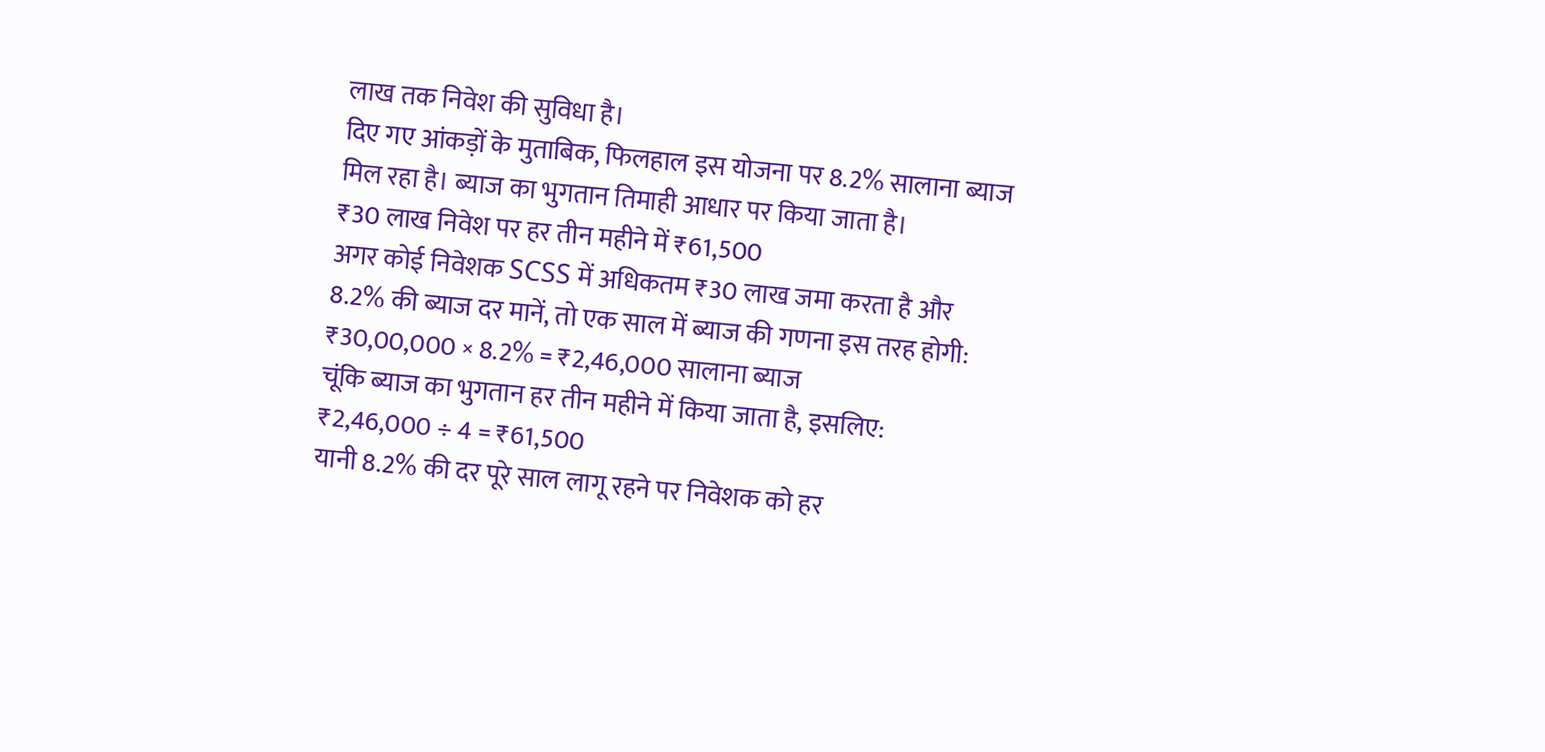लाख तक निवेश की सुविधा है।
दिए गए आंकड़ों के मुताबिक, फिलहाल इस योजना पर 8.2% सालाना ब्याज मिल रहा है। ब्याज का भुगतान तिमाही आधार पर किया जाता है।
₹30 लाख निवेश पर हर तीन महीने में ₹61,500
अगर कोई निवेशक SCSS में अधिकतम ₹30 लाख जमा करता है और 8.2% की ब्याज दर मानें, तो एक साल में ब्याज की गणना इस तरह होगी:
₹30,00,000 × 8.2% = ₹2,46,000 सालाना ब्याज
चूंकि ब्याज का भुगतान हर तीन महीने में किया जाता है, इसलिए:
₹2,46,000 ÷ 4 = ₹61,500
यानी 8.2% की दर पूरे साल लागू रहने पर निवेशक को हर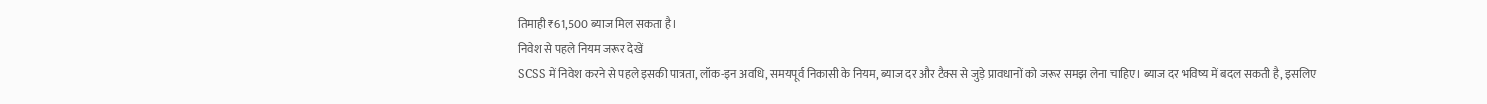तिमाही ₹61,500 ब्याज मिल सकता है।
निवेश से पहले नियम जरूर देखें
SCSS में निवेश करने से पहले इसकी पात्रता, लॉक-इन अवधि, समयपूर्व निकासी के नियम, ब्याज दर और टैक्स से जुड़े प्रावधानों को जरूर समझ लेना चाहिए। ब्याज दर भविष्य में बदल सकती है, इसलिए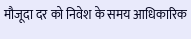मौजूदा दर को निवेश के समय आधिकारिक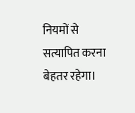नियमों से सत्यापित करना बेहतर रहेगा।